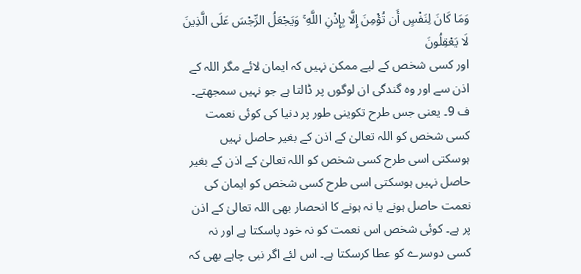وَمَا كَانَ لِنَفْسٍ أَن تُؤْمِنَ إِلَّا بِإِذْنِ اللَّهِ ۚ وَيَجْعَلُ الرِّجْسَ عَلَى الَّذِينَ لَا يَعْقِلُونَ
اور کسی شخص کے لیے ممکن نہیں کہ ایمان لائے مگر اللہ کے اذن سے اور وہ گندگی ان لوگوں پر ڈالتا ہے جو نہیں سمجھتے۔
ف 9۔ یعنی جس طرح تکوینی طور پر دنیا کی کوئی نعمت کسی شخص کو اللہ تعالیٰ کے اذن کے بغیر حاصل نہیں ہوسکتی اسی طرح کسی شخص کو اللہ تعالیٰ کے اذن کے بغیر حاصل نہیں ہوسکتی اسی طرح کسی شخص کو ایمان کی نعمت حاصل ہونے یا نہ ہونے کا انحصار بھی اللہ تعالیٰ کے اذن پر ہے۔ کوئی شخص اس نعمت کو نہ خود پاسکتا ہے اور نہ کسی دوسرے کو عطا کرسکتا ہے۔ اس لئے اگر نبی چاہے بھی کہ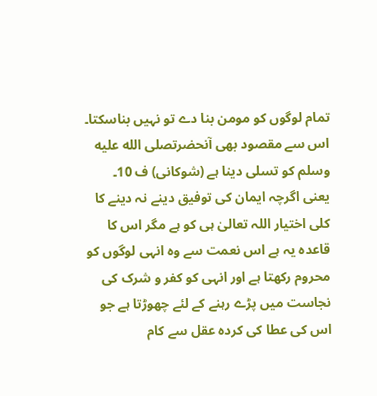تمام لوگوں کو مومن بنا دے تو نہیں بناسکتا۔ اس سے مقصود بھی آنحضرتصلى الله عليه وسلم کو تسلی دینا ہے (شوکانی) ف 10۔ یعنی اگرچہ ایمان کی توفیق دینے نہ دینے کا کلی اختیار اللہ تعالیٰ ہی کو ہے مگر اس کا قاعدہ یہ ہے اس نعمت سے وہ انہی لوگوں کو محروم رکھتا ہے اور انہی کو کفر و شرک کی نجاست میں پڑے رہنے کے لئے چھوڑتا ہے جو اس کی عطا کی کردہ عقل سے کام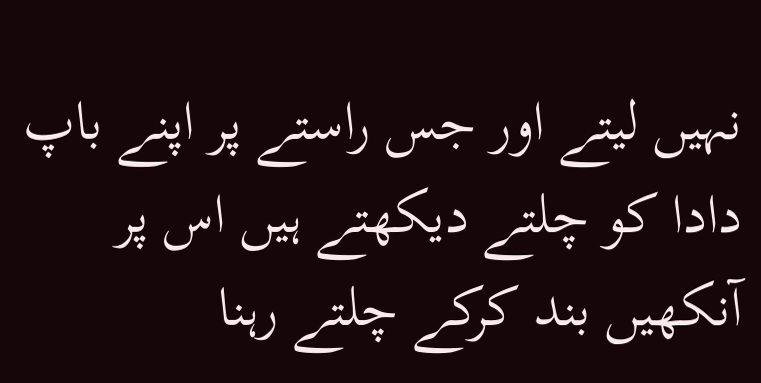نہیں لیتے اور جس راستے پر اپنے باپ دادا کو چلتے دیکھتے ہیں اس پر آنکھیں بند کرکے چلتے رہنا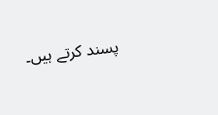پسند کرتے ہیں۔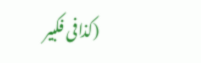(کذافی فکبیر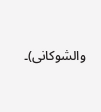والشوکانی)۔